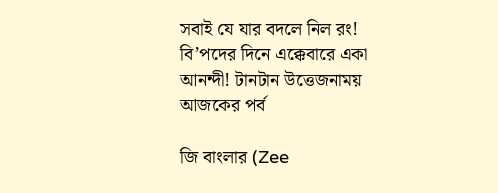সবাই যে যার বদলে নিল রং! বি’পদের দিনে এক্কেবারে একা আনন্দী! টানটান উত্তেজনাময় আজকের পর্ব

জি বাংলার (Zee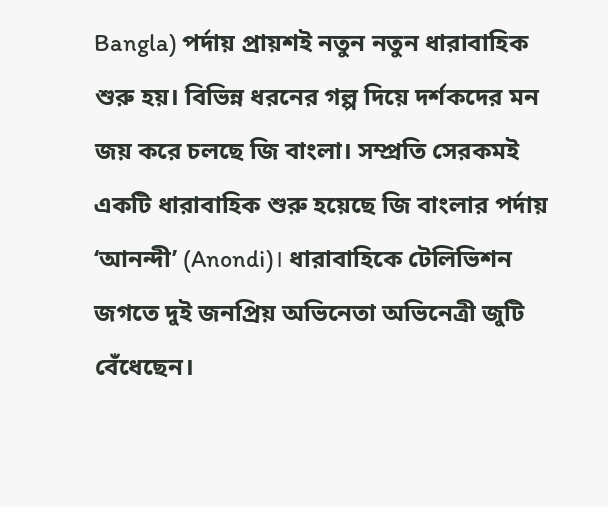Bangla) পর্দায় প্রায়শই নতুন নতুন ধারাবাহিক শুরু হয়। বিভিন্ন ধরনের গল্প দিয়ে দর্শকদের মন জয় করে চলছে জি বাংলা। সম্প্রতি সেরকমই একটি ধারাবাহিক শুরু হয়েছে জি বাংলার পর্দায় ‘আনন্দী’ (Anondi)। ধারাবাহিকে টেলিভিশন জগতে দুই জনপ্রিয় অভিনেতা অভিনেত্রী জুটি বেঁধেছেন।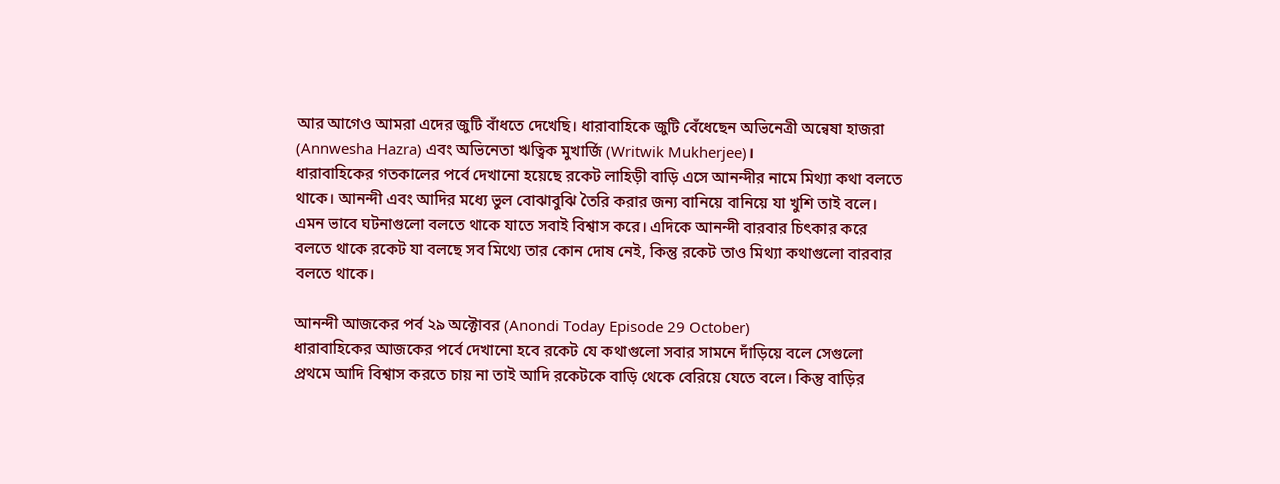আর আগেও আমরা এদের জুটি বাঁধতে দেখেছি। ধারাবাহিকে জুটি বেঁধেছেন অভিনেত্রী অন্বেষা হাজরা (Annwesha Hazra) এবং অভিনেতা ঋত্বিক মুখার্জি (Writwik Mukherjee)।
ধারাবাহিকের গতকালের পর্বে দেখানো হয়েছে রকেট লাহিড়ী বাড়ি এসে আনন্দীর নামে মিথ্যা কথা বলতে থাকে। আনন্দী এবং আদির মধ্যে ভুল বোঝাবুঝি তৈরি করার জন্য বানিয়ে বানিয়ে যা খুশি তাই বলে। এমন ভাবে ঘটনাগুলো বলতে থাকে যাতে সবাই বিশ্বাস করে। এদিকে আনন্দী বারবার চিৎকার করে বলতে থাকে রকেট যা বলছে সব মিথ্যে তার কোন দোষ নেই, কিন্তু রকেট তাও মিথ্যা কথাগুলো বারবার বলতে থাকে।

আনন্দী আজকের পর্ব ২৯ অক্টোবর (Anondi Today Episode 29 October)
ধারাবাহিকের আজকের পর্বে দেখানো হবে রকেট যে কথাগুলো সবার সামনে দাঁড়িয়ে বলে সেগুলো প্রথমে আদি বিশ্বাস করতে চায় না তাই আদি রকেটকে বাড়ি থেকে বেরিয়ে যেতে বলে। কিন্তু বাড়ির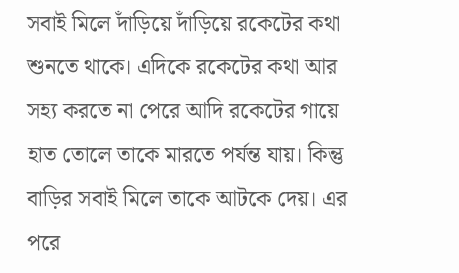সবাই মিলে দাঁড়িয়ে দাঁড়িয়ে রকেটের কথা শুনতে থাকে। এদিকে রকেটের কথা আর সহ্য করতে না পেরে আদি রকেটের গায়ে হাত তোলে তাকে মারতে পর্যন্ত যায়। কিন্তু বাড়ির সবাই মিলে তাকে আটকে দেয়। এর পরে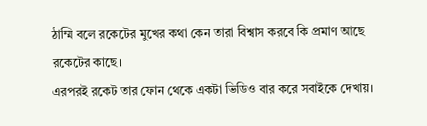ঠাম্মি বলে রকেটের মুখের কথা কেন তারা বিশ্বাস করবে কি প্রমাণ আছে রকেটের কাছে।
এরপরই রকেট তার ফোন থেকে একটা ভিডিও বার করে সবাইকে দেখায়।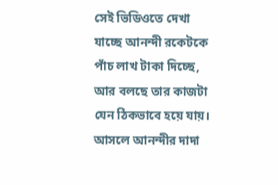সেই ভিডিওতে দেখা যাচ্ছে আনন্দী রকেটকে পাঁচ লাখ টাকা দিচ্ছে, আর বলছে তার কাজটা যেন ঠিকভাবে হয়ে যায়। আসলে আনন্দীর দাদা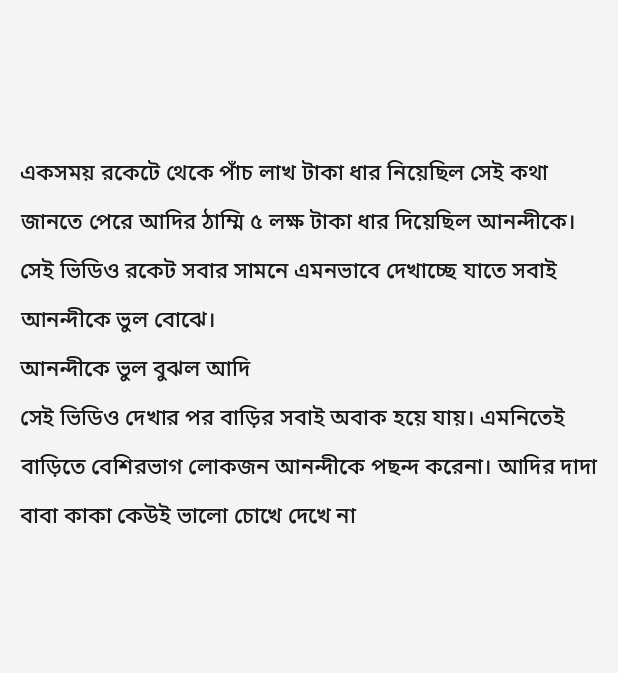একসময় রকেটে থেকে পাঁচ লাখ টাকা ধার নিয়েছিল সেই কথা জানতে পেরে আদির ঠাম্মি ৫ লক্ষ টাকা ধার দিয়েছিল আনন্দীকে। সেই ভিডিও রকেট সবার সামনে এমনভাবে দেখাচ্ছে যাতে সবাই আনন্দীকে ভুল বোঝে।
আনন্দীকে ভুল বুঝল আদি
সেই ভিডিও দেখার পর বাড়ির সবাই অবাক হয়ে যায়। এমনিতেই বাড়িতে বেশিরভাগ লোকজন আনন্দীকে পছন্দ করেনা। আদির দাদা বাবা কাকা কেউই ভালো চোখে দেখে না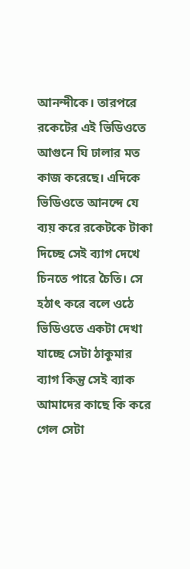আনন্দীকে। তারপরে রকেটের এই ভিডিওতে আগুনে ঘি ঢালার মত কাজ করেছে। এদিকে ভিডিওতে আনন্দে যে ব্যয় করে রকেটকে টাকা দিচ্ছে সেই ব্যাগ দেখে চিনতে পারে চৈতি। সে হঠাৎ করে বলে ওঠে ভিডিওতে একটা দেখা যাচ্ছে সেটা ঠাকুমার ব্যাগ কিন্তু সেই ব্যাক আমাদের কাছে কি করে গেল সেটা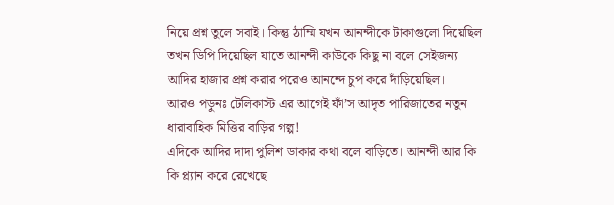নিয়ে প্রশ্ন তুলে সবাই। কিন্তু ঠাম্মি যখন আনন্দীকে টাকাগুলো দিয়েছিল তখন ডিপি দিয়েছিল যাতে আনন্দী কাউকে কিছু না বলে সেইজন্য আদির হাজার প্রশ্ন করার পরেও আনন্দে চুপ করে দাঁড়িয়েছিল।
আরও পড়ুনঃ টেলিকাস্ট এর আগেই ফাঁ’স আদৃত পারিজাতের নতুন ধারাবাহিক মিত্তির বাড়ির গল্প!
এদিকে আদির দাদা পুলিশ ডাকার কথা বলে বাড়িতে। আনন্দী আর কি কি প্ল্যান করে রেখেছে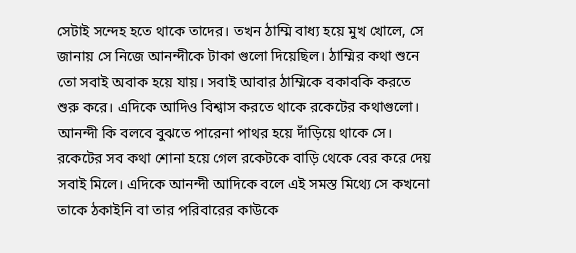সেটাই সন্দেহ হতে থাকে তাদের। তখন ঠাম্মি বাধ্য হয়ে মুখ খোলে, সে জানায় সে নিজে আনন্দীকে টাকা গুলো দিয়েছিল। ঠাম্মির কথা শুনে তো সবাই অবাক হয়ে যায়। সবাই আবার ঠাম্মিকে বকাবকি করতে শুরু করে। এদিকে আদিও বিশ্বাস করতে থাকে রকেটের কথাগুলো। আনন্দী কি বলবে বুঝতে পারেনা পাথর হয়ে দাঁড়িয়ে থাকে সে। রকেটের সব কথা শোনা হয়ে গেল রকেটকে বাড়ি থেকে বের করে দেয় সবাই মিলে। এদিকে আনন্দী আদিকে বলে এই সমস্ত মিথ্যে সে কখনো তাকে ঠকাইনি বা তার পরিবারের কাউকে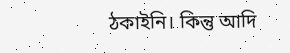ঠকাইনি। কিন্তু আদি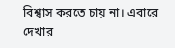বিশ্বাস করতে চায় না। এবারে দেখার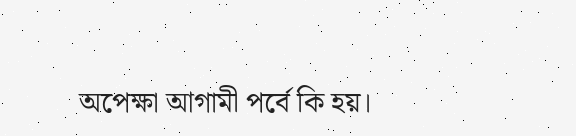অপেক্ষা আগামী পর্বে কি হয়।